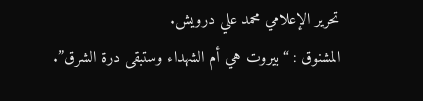تحرير الإعلامي محمد علي درويش.
المشنوق : “بيروت هي أم الشهداء وستبقى درة الشرق”.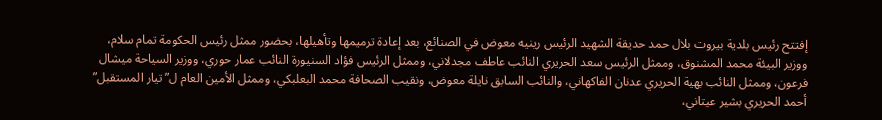إفتتح رئيس بلدية بيروت بلال حمد حديقة الشهيد الرئيس رينيه معوض في الصنائع، بعد إعادة ترميمها وتأهيلها، بحضور ممثل رئيس الحكومة تمام سلام، ووزير البيئة محمد المشنوق، وممثل الرئيس سعد الحريري النائب عاطف مجدلاني، وممثل الرئيس فؤاد السنيورة النائب عمار حوري، ووزير السياحة ميشال فرعون، وممثل النائب بهية الحريري عدنان الفاكهاني، والنائب السابق نايلة معوض، ونقيب الصحافة محمد البعلبكي، وممثل الأمين العام ل”تيار المستقبل” أحمد الحريري بشير عيتاني،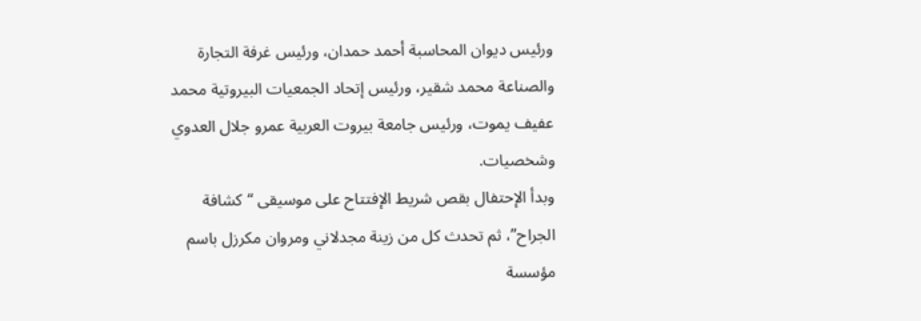ورئيس ديوان المحاسبة أحمد حمدان، ورئيس غرفة التجارة والصناعة محمد شقير، ورئيس إتحاد الجمعيات البيروتية محمد عفيف يموت، ورئيس جامعة بيروت العربية عمرو جلال العدوي وشخصيات.
وبدأ الإحتفال بقص شريط الإفتتاح على موسيقى “كشافة الجراح”، ثم تحدث كل من زينة مجدلاني ومروان مكرزل باسم مؤسسة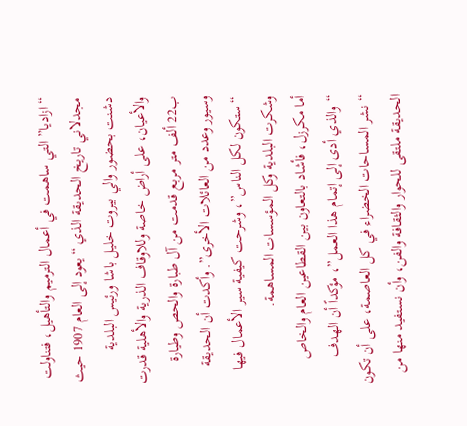“ازاديا” التي ساهمت في أعمال الترميم والتأهيل، فتناولت مجدلاني تاريخ الحديقة الذي “يعود إلى العام 1907 حيث دشنت بحضور والي بيروت خليل باشا ورئيس البلدية والأعيان، على أراض خاصة وللاوقاف الذرية والأهلية قدرت ب22 ألف متر مربع قدمت من آل طبارة والحص وطيارة وسيور وعدد من العائلات الأخرى”. وأكدت أن الحديقة “ستكون لكل الناس”، وشرحت كيفية سير الأعمال فيها وشكرت البلدية وكل المؤسسات المساهمة.
أما مكرزل، فأشاد بالتعاون بين القطاعين العام والخاص “والذي أدى إلى إتمام هذا العمل”، مؤكداً أن الهدف “نشر المساحات الخضراء في كل العاصمة، على أن تكون الحديقة ملتقى للحوار والثقافة والفن، وأن نستفيد منها من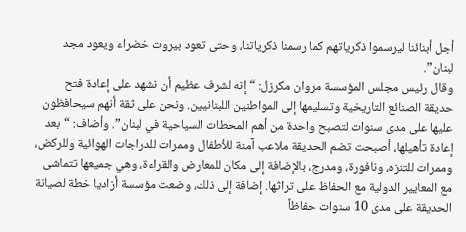أجل أبنائنا ليرسموا ذكرياتهم كما رسمنا ذكرياتنا، وحتى تعود بيروت خضراء ويعود مجد لبنان”.
وقال رئيس مجلس المؤسسة مروان مكرزل: “إنه لشرف عظيم أن نشهد على إعادة فتح حديقة الصنائع التاريخية وتسليمها إلى المواطنين اللبنانيين. ونحن على ثقة أنهم سيحافظون عليها على مدى سنوات لتصبح واحدة من أهم المحطات السياحية في لبنان”. وأضاف: “بعد إعادة تأهيلها، أصبحت تضم الحديقة ملاعب آمنة للأطفال وممرات للدراجات الهوائية وللركض، وممرات للتنزه، ونافورة، ومدرج، بالإضافة إلى مكان للمعارض والقراءة، وهي جميعها تتماشى مع المعايير الدولية مع الحفاظ على تراثها. إضافة إلى ذلك، وضعت مؤسسة أزاديا خطة لصيانة الحديقة على مدى 10 سنوات حفاظاً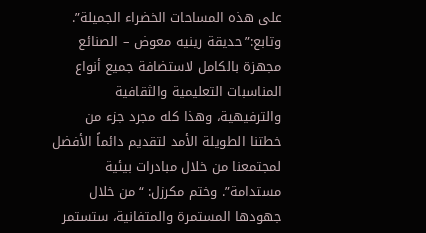على هذه المساحات الخضراء الجميلة”.
وتابع:”حديقة رينيه معوض – الصنائع مجهزة بالكامل لاستضافة جميع أنواع المناسبات التعليمية والثقافية والترفيهية، وهذا كله مجرد جزء من خطتنا الطويلة الأمد لتقديم دائماً الأفضل لمجتمعنا من خلال مبادرات بيئية مستدامة”. وختم مكرزل: “من خلال جهودها المستمرة والمتفانية، ستستمر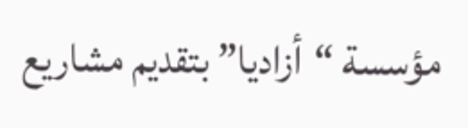مؤسسة “أزاديا” بتقديم مشاريع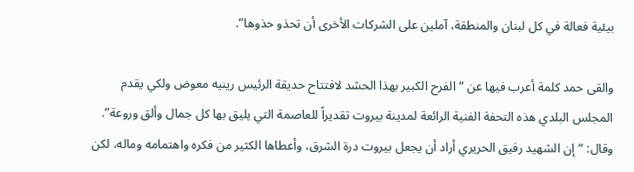بيئية فعالة في كل لبنان والمنطقة، آملين على الشركات الأخرى أن تحذو حذوها”.

والقى حمد كلمة أعرب فيها عن “الفرح الكبير بهذا الحشد لافتتاح حديقة الرئيس رينيه معوض ولكي يقدم المجلس البلدي هذه التحفة الفنية الرائعة لمدينة بيروت تقديراً للعاصمة التي يليق بها كل جمال وألق وروعة”. وقال: “إن الشهيد رفيق الحريري أراد أن يجعل بيروت درة الشرق، وأعطاها الكثير من فكره واهتمامه وماله، لكن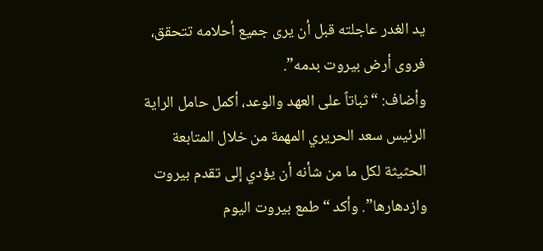يد الغدر عاجلته قبل أن يرى جميع أحلامه تتحقق، فروى أرض بيروت بدمه”.
وأضاف: “ثباتاً على العهد والوعد، أكمل حامل الراية الرئيس سعد الحريري المهمة من خلال المتابعة الحثيثة لكل ما من شأنه أن يؤدي إلى تقدم بيروت وازدهارها”. وأكد “طمع بيروت اليوم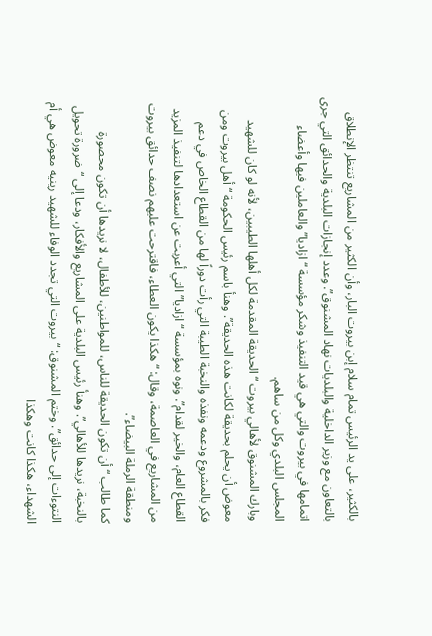بالكثير، على يد الرئيس تمام سلام إبن بيروت البار، وأن الكثير من المشاريع تنتظر الإنطلاق بالتعاون مع وزير الداخلية والبلديات نهاد المشنوق”. وعدد إنجازات البلدية والحدائق التي جرى اتمامها في بيروت والتي هي قيد التنفيذ وشكر مؤسسة “ازاديا” والعاملين فيها وأعضاء المجلس البلدي وكل من ساهم.
وبارك المشنوق لأهالي بيروت “الحديقة المقدمة لكل أهلها الطيبين، لأنه لو كان للشهيد معوض أن يحلم بحديقة لكانت هذه الحديقة”. وهنأ باسم رئيس الحكومة “أهل بيروت ومن فكر بالمشروع ودعمه ونفذه والنخبة الطيبة التي رأت دوراً لها من القطاع الخاص في دعم القطاع العام، والخير لقدام”. ونوه بمؤسسة “ازاديا” التي أعربت عن استعدادها لتنفيذ المزيد من المشاريع في العاصمة، وقال: “هكذا يكون العطاء، فاقترحت عليهم نصف حدائق بيروت ومنطقة الرملة البيضاء”.
كما طالب “أن تكون الحديقة للناس، للمواطنين، للأطفال، لا نريدها أن تكون محصورة بالنخبة، نريدها للأهالي”. وهنأ رئيس البلدية على المشاريع والأفكار، ودعا إلى “ضرورة تحويل النتوءات إلى حدائق”. وختم المشنوق: “بيروت التي تجدد الوفاء للشهيد رينيه معوض هي أم الشهداء، هكذا كانت وهكذا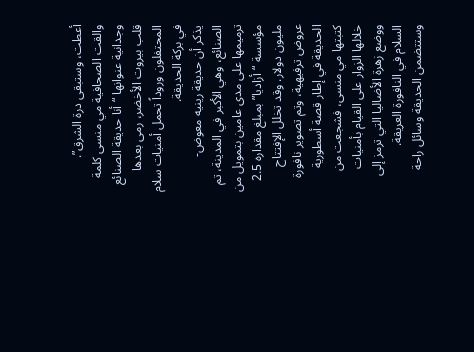أعطت، وستبقى درة الشرق”.
والقت الصحافية مي منسى كلمة وجدانية عنوانها “أنا حديقة الصنائع قلب بيروت الأخضر، رمى بعدها المحتفلون وروداً تحمل أمنيات سلام في بركة الحديقة.
يذكر أن حديقة رينيه معوض- الصنائع، وهي الأكبر في المدينة، تم ترميمها على مدى عامين بتمويل من مؤسسة “أزاديا” بمبلغ مقداره 2.5 مليون دولار. وقد تخلل الإفتتاح عروض ترفيهية، وتم تصوير نافورة الحديقة في إطار قصة أسطورية كتبتها مي منسى، فشجعت من خلالها الزوار على القيام بأمنيات ووضع زهرة الأضاليا التي ترمز إلى السلام في النافورة العريقة.
وستتضمن الحديقة وسائل راحة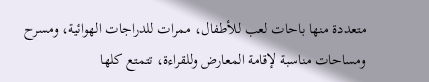متعددة منها باحات لعب للأطفال، ممرات للدراجات الهوائية، ومسرح ومساحات مناسبة لإقامة المعارض وللقراءة، تتمتع كلها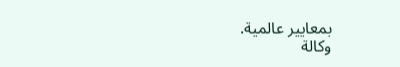بمعايير عالمية.
وكالة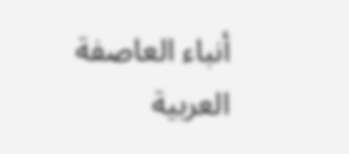أنباء العاصفة العربية